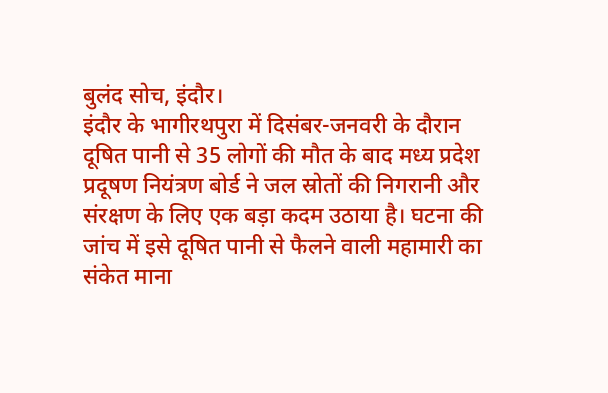बुलंद सोच, इंदौर।
इंदौर के भागीरथपुरा में दिसंबर-जनवरी के दौरान दूषित पानी से 35 लोगों की मौत के बाद मध्य प्रदेश प्रदूषण नियंत्रण बोर्ड ने जल स्रोतों की निगरानी और संरक्षण के लिए एक बड़ा कदम उठाया है। घटना की जांच में इसे दूषित पानी से फैलने वाली महामारी का संकेत माना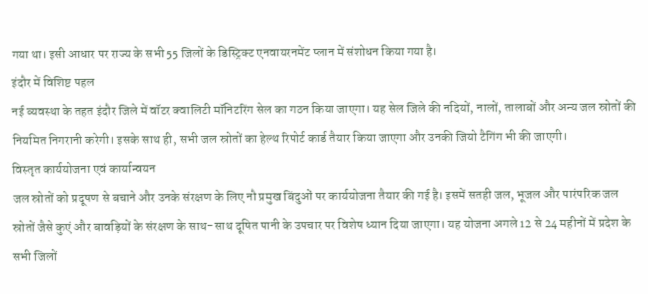गया था। इसी आधार पर राज्य के सभी 55 जिलों के डिस्ट्रिक्ट एनवायरनमेंट प्लान में संशोधन किया गया है।
इंदौर में विशिष्ट पहल
नई व्यवस्था के तहत इंदौर जिले में वॉटर क्वालिटी मॉनिटरिंग सेल का गठन किया जाएगा। यह सेल जिले की नदियों, नालों, तालाबों और अन्य जल स्रोतों की नियमित निगरानी करेगी। इसके साथ ही, सभी जल स्रोतों का हेल्थ रिपोर्ट कार्ड तैयार किया जाएगा और उनकी जियो टैगिंग भी की जाएगी।
विस्तृत कार्ययोजना एवं कार्यान्वयन
जल स्रोतों को प्रदूषण से बचाने और उनके संरक्षण के लिए नौ प्रमुख बिंदुओं पर कार्ययोजना तैयार की गई है। इसमें सतही जल, भूजल और पारंपरिक जल स्रोतों जैसे कुएं और बावड़ियों के संरक्षण के साथ-साथ दूषित पानी के उपचार पर विशेष ध्यान दिया जाएगा। यह योजना अगले 12 से 24 महीनों में प्रदेश के सभी जिलों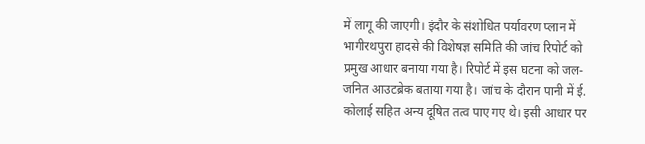में लागू की जाएगी। इंदौर के संशोधित पर्यावरण प्लान में भागीरथपुरा हादसे की विशेषज्ञ समिति की जांच रिपोर्ट को प्रमुख आधार बनाया गया है। रिपोर्ट में इस घटना को जल-जनित आउटब्रेक बताया गया है। जांच के दौरान पानी में ई. कोलाई सहित अन्य दूषित तत्व पाए गए थे। इसी आधार पर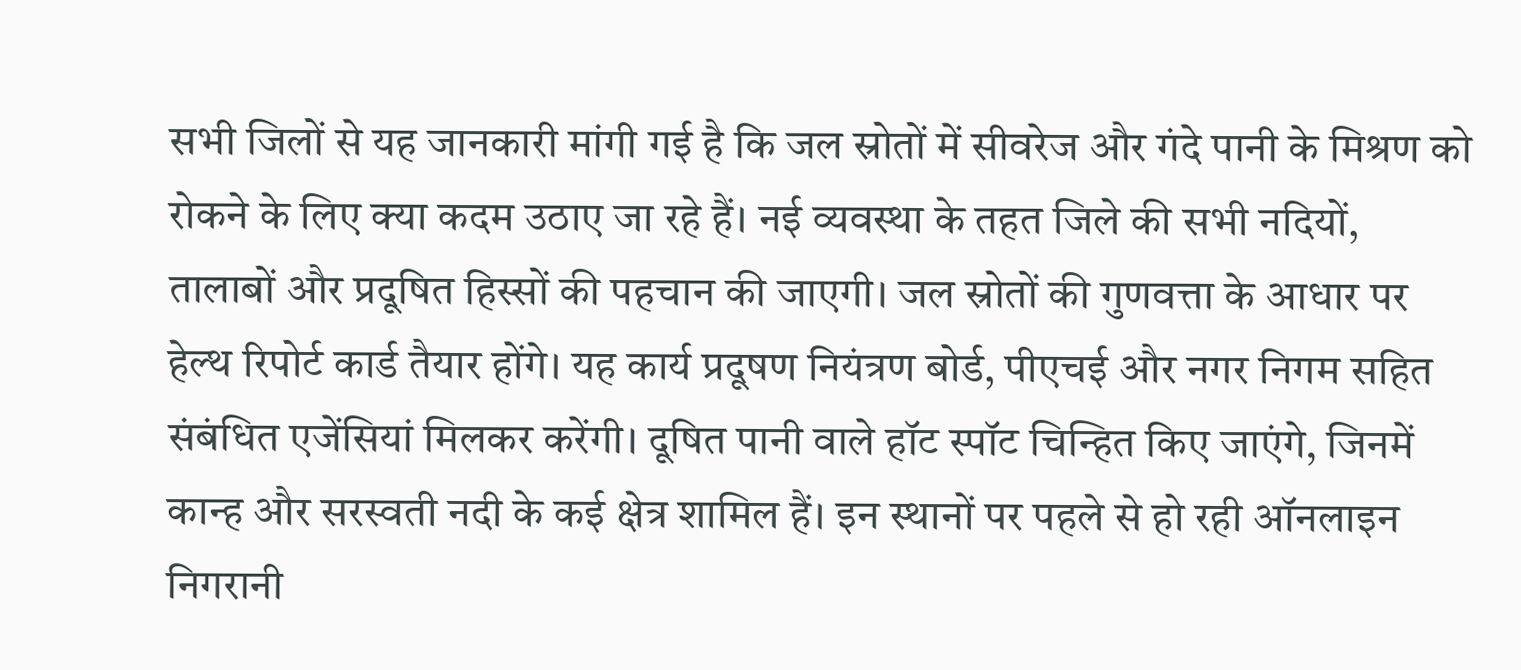सभी जिलों से यह जानकारी मांगी गई है कि जल स्रोतों में सीवरेज और गंदे पानी के मिश्रण को रोकने के लिए क्या कदम उठाए जा रहे हैं। नई व्यवस्था के तहत जिले की सभी नदियों, तालाबों और प्रदूषित हिस्सों की पहचान की जाएगी। जल स्रोतों की गुणवत्ता के आधार पर हेल्थ रिपोर्ट कार्ड तैयार होंगे। यह कार्य प्रदूषण नियंत्रण बोर्ड, पीएचई और नगर निगम सहित संबंधित एजेंसियां मिलकर करेंगी। दूषित पानी वाले हॉट स्पॉट चिन्हित किए जाएंगे, जिनमें कान्ह और सरस्वती नदी के कई क्षेत्र शामिल हैं। इन स्थानों पर पहले से हो रही ऑनलाइन निगरानी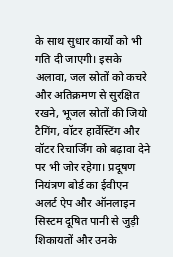के साथ सुधार कार्यों को भी गति दी जाएगी। इसके अलावा, जल स्रोतों को कचरे और अतिक्रमण से सुरक्षित रखने, भूजल स्रोतों की जियो टैगिंग, वॉटर हार्वेस्टिंग और वॉटर रिचार्जिंग को बढ़ावा देने पर भी जोर रहेगा। प्रदूषण नियंत्रण बोर्ड का ईवीएन अलर्ट ऐप और ऑनलाइन सिस्टम दूषित पानी से जुड़ी शिकायतों और उनके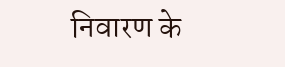निवारण के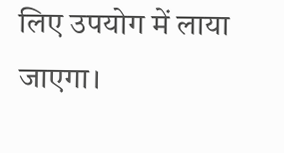लिए उपयोग में लाया जाएगा।